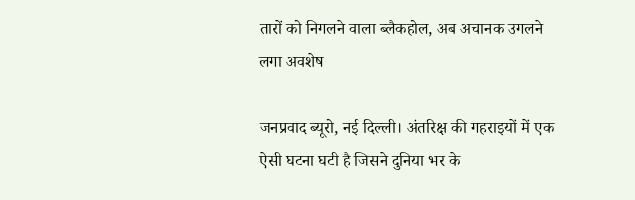तारों को निगलने वाला ब्लैकहोल, अब अचानक उगलने लगा अवशेष

जनप्रवाद ब्यूरो, नई दिल्ली। अंतरिक्ष की गहराइयों में एक ऐसी घटना घटी है जिसने दुनिया भर के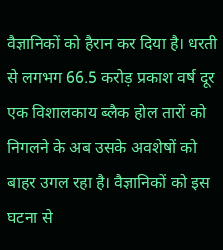वैज्ञानिकों को हैरान कर दिया है। धरती से लगभग 66.5 करोड़ प्रकाश वर्ष दूर एक विशालकाय ब्लैक होल तारों को निगलने के अब उसके अवशेषों को बाहर उगल रहा है। वैज्ञानिकों को इस घटना से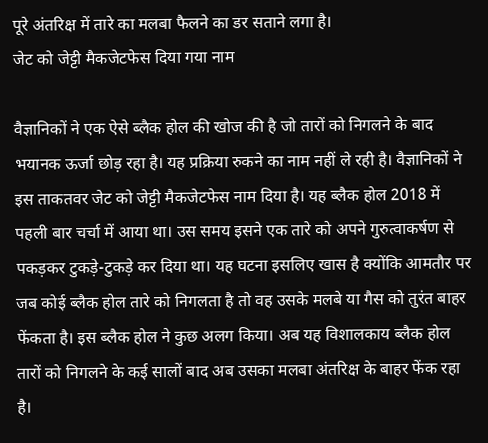पूरे अंतरिक्ष में तारे का मलबा फैलने का डर सताने लगा है।
जेट को जेट्टी मैकजेटफेस दिया गया नाम

वैज्ञानिकों ने एक ऐसे ब्लैक होल की खोज की है जो तारों को निगलने के बाद भयानक ऊर्जा छोड़ रहा है। यह प्रक्रिया रुकने का नाम नहीं ले रही है। वैज्ञानिकों ने इस ताकतवर जेट को जेट्टी मैकजेटफेस नाम दिया है। यह ब्लैक होल 2018 में पहली बार चर्चा में आया था। उस समय इसने एक तारे को अपने गुरुत्वाकर्षण से पकड़कर टुकड़े-टुकड़े कर दिया था। यह घटना इसलिए खास है क्योंकि आमतौर पर जब कोई ब्लैक होल तारे को निगलता है तो वह उसके मलबे या गैस को तुरंत बाहर फेंकता है। इस ब्लैक होल ने कुछ अलग किया। अब यह विशालकाय ब्लैक होल तारों को निगलने के कई सालों बाद अब उसका मलबा अंतरिक्ष के बाहर फेंक रहा है।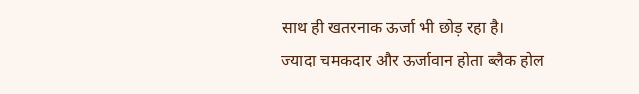साथ ही खतरनाक ऊर्जा भी छोड़ रहा है।
ज्यादा चमकदार और ऊर्जावान होता ब्लैक होल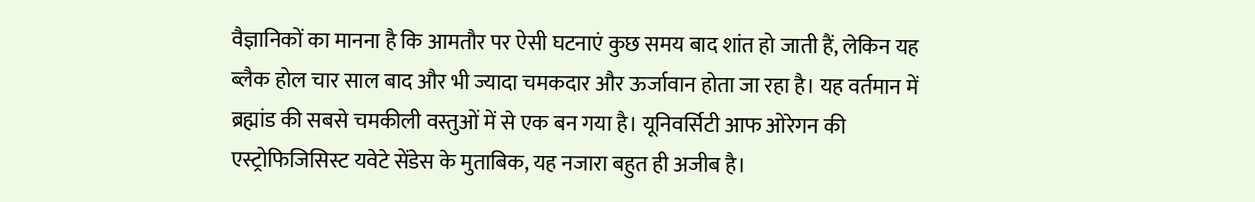वैज्ञानिकों का मानना है कि आमतौर पर ऐसी घटनाएं कुछ समय बाद शांत हो जाती हैं, लेकिन यह ब्लैक होल चार साल बाद और भी ज्यादा चमकदार और ऊर्जावान होता जा रहा है। यह वर्तमान में ब्रह्मांड की सबसे चमकीली वस्तुओं में से एक बन गया है। यूनिवर्सिटी आफ ओरेगन की एस्ट्रोफिजिसिस्ट यवेटे सेंडेस के मुताबिक, यह नजारा बहुत ही अजीब है।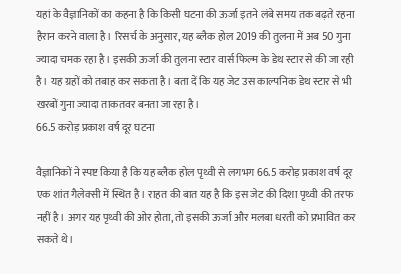यहां के वैज्ञानिकों का कहना है कि किसी घटना की ऊर्जा इतने लंबे समय तक बढ़ते रहना हैरान करने वाला है। रिसर्च के अनुसार, यह ब्लैक होल 2019 की तुलना में अब 50 गुना ज्यादा चमक रहा है। इसकी ऊर्जा की तुलना स्टार वार्स फिल्म के डेथ स्टार से की जा रही है। यह ग्रहों को तबाह कर सकता है। बता दें कि यह जेट उस काल्पनिक डेथ स्टार से भी खरबों गुना ज्यादा ताकतवर बनता जा रहा है।
66.5 करोड़ प्रकाश वर्ष दूर घटना

वैज्ञानिकों ने स्पष्ट किया है कि यह ब्लैक होल पृथ्वी से लगभग 66.5 करोड़ प्रकाश वर्ष दूर एक शांत गैलेक्सी में स्थित है। राहत की बात यह है कि इस जेट की दिशा पृथ्वी की तरफ नहीं है। अगर यह पृथ्वी की ओर होता, तो इसकी ऊर्जा और मलबा धरती को प्रभावित कर सकते थे।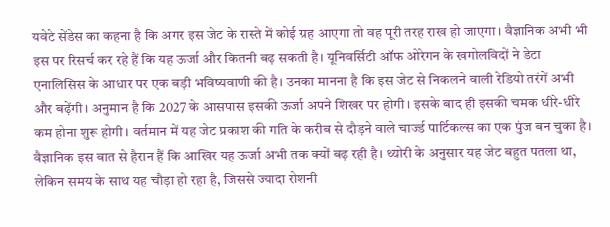यवेटे सेंडेस का कहना है कि अगर इस जेट के रास्ते में कोई ग्रह आएगा तो वह पूरी तरह राख हो जाएगा। वैज्ञानिक अभी भी इस पर रिसर्च कर रहे हैं कि यह ऊर्जा और कितनी बढ़ सकती है। यूनिवर्सिटी ऑफ ओरेगन के खगोलविदों ने डेटा एनालिसिस के आधार पर एक बड़ी भविष्यवाणी की है। उनका मानना है कि इस जेट से निकलने वाली रेडियो तरंगें अभी और बढ़ेंगी। अनुमान है कि 2027 के आसपास इसकी ऊर्जा अपने शिखर पर होगी। इसके बाद ही इसकी चमक धीरे-धीरे कम होना शुरू होगी। वर्तमान में यह जेट प्रकाश की गति के करीब से दौड़ने वाले चार्ज्ड पार्टिकल्स का एक पुंज बन चुका है। वैज्ञानिक इस बात से हैरान हैं कि आखिर यह ऊर्जा अभी तक क्यों बढ़ रही है। थ्योरी के अनुसार यह जेट बहुत पतला था, लेकिन समय के साथ यह चौड़ा हो रहा है, जिससे ज्यादा रोशनी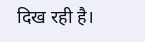दिख रही है।